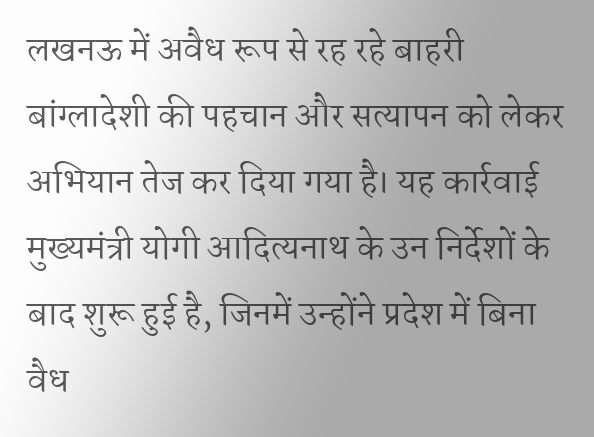लखनऊ में अवैध रूप से रह रहे बाहरी बांग्लादेशी की पहचान और सत्यापन को लेकर अभियान तेज कर दिया गया है। यह कार्रवाई मुख्यमंत्री योगी आदित्यनाथ के उन निर्देशों के बाद शुरू हुई है, जिनमें उन्होंने प्रदेश में बिना वैध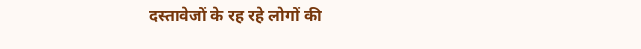दस्तावेजों के रह रहे लोगों की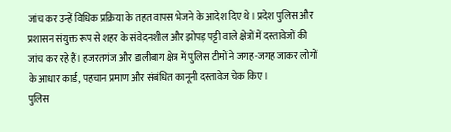जांच कर उन्हें विधिक प्रक्रिया के तहत वापस भेजने के आदेश दिए थे। प्रदेश पुलिस और प्रशासन संयुक्त रूप से शहर के संवेदनशील और झोपड़ पट्टी वाले क्षेत्रों में दस्तावेजों की जांच कर रहे हैं। हजरतगंज और डालीबाग क्षेत्र में पुलिस टीमों ने जगह-जगह जाकर लोगों के आधार कार्ड, पहचान प्रमाण और संबंधित कानूनी दस्तावेज चेक किए।
पुलिस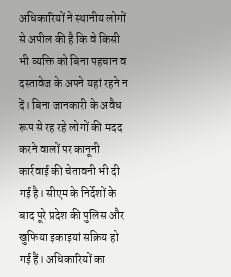अधिकारियों ने स्थानीय लोगों से अपील की है कि वे किसी भी व्यक्ति को बिना पहचान व दस्तावेज के अपने यहां रहने न दें। बिना जानकारी के अवैध रूप से रह रहे लोगों की मदद करने वालों पर कानूनी कार्रवाई की चेतावनी भी दी गई है। सीएम के निर्देशों के बाद पूरे प्रदेश की पुलिस और खुफिया इकाइयां सक्रिय हो गई हैं। अधिकारियों का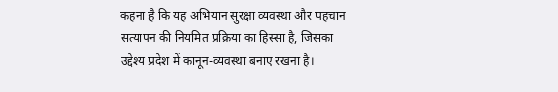कहना है कि यह अभियान सुरक्षा व्यवस्था और पहचान सत्यापन की नियमित प्रक्रिया का हिस्सा है, जिसका उद्देश्य प्रदेश में कानून-व्यवस्था बनाए रखना है।